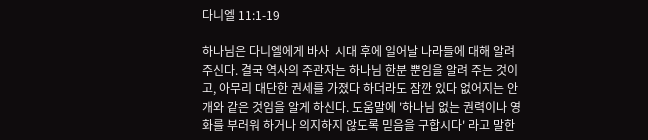다니엘 11:1-19

하나님은 다니엘에게 바사  시대 후에 일어날 나라들에 대해 알려 주신다. 결국 역사의 주관자는 하나님 한분 뿐임을 알려 주는 것이고, 아무리 대단한 권세를 가졌다 하더라도 잠깐 있다 없어지는 안개와 같은 것임을 알게 하신다. 도움말에 '하나님 없는 권력이나 영화를 부러워 하거나 의지하지 않도록 믿음을 구합시다' 라고 말한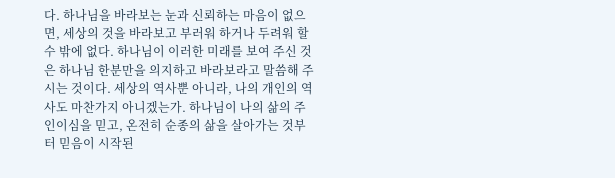다. 하나님을 바라보는 눈과 신뢰하는 마음이 없으면, 세상의 것을 바라보고 부러워 하거나 두려워 할 수 밖에 없다. 하나님이 이러한 미래를 보여 주신 것은 하나님 한분만을 의지하고 바라보라고 말씀해 주시는 것이다. 세상의 역사뿐 아니라, 나의 개인의 역사도 마찬가지 아니겠는가. 하나님이 나의 삶의 주인이심을 믿고, 온전히 순종의 삶을 살아가는 것부터 믿음이 시작된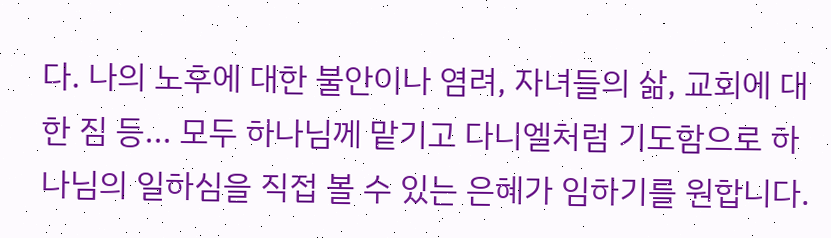다. 나의 노후에 대한 불안이나 염려, 자녀들의 삶, 교회에 대한 짐 등... 모두 하나님께 맡기고 다니엘처럼 기도함으로 하나님의 일하심을 직접 볼 수 있는 은혜가 임하기를 원합니다.